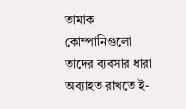তামাক কোম্পানিগুলো তাদের ব্যবসার ধারা অব্যাহত রাখতে ই-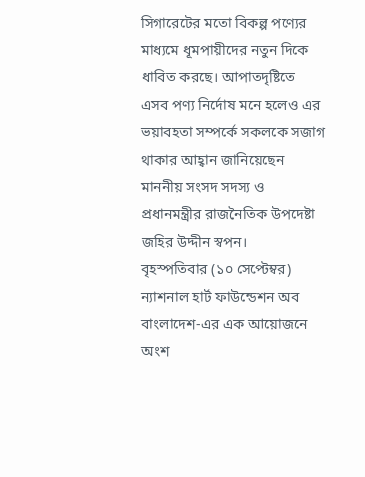সিগারেটের মতো বিকল্প পণ্যের মাধ্যমে ধূমপায়ীদের নতুন দিকে ধাবিত করছে। আপাতদৃষ্টিতে এসব পণ্য নির্দোষ মনে হলেও এর ভয়াবহতা সম্পর্কে সকলকে সজাগ থাকার আহ্বান জানিয়েছেন মাননীয় সংসদ সদস্য ও প্রধানমন্ত্রীর রাজনৈতিক উপদেষ্টা জহির উদ্দীন স্বপন।
বৃহস্পতিবার (১০ সেপ্টেম্বর) ন্যাশনাল হার্ট ফাউন্ডেশন অব বাংলাদেশ-এর এক আয়োজনে অংশ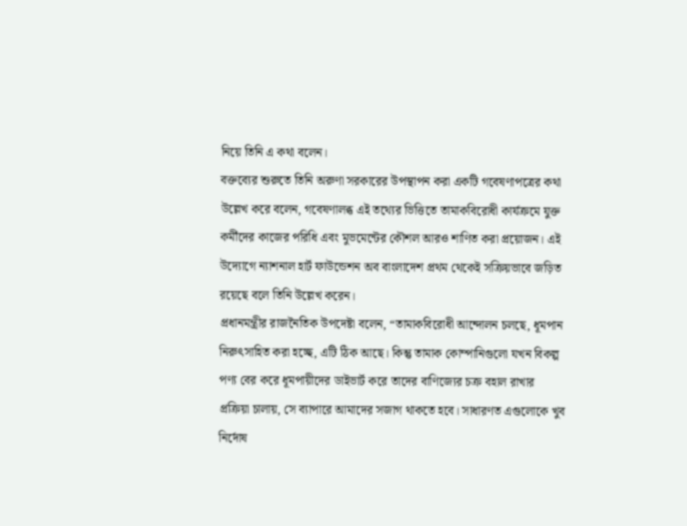নিয়ে তিনি এ কথা বলেন।
বক্তব্যের শুরুতে তিনি অরুণা সরকারের উপস্থাপন করা একটি গবেষণাপত্রের কথা উল্লেখ করে বলেন, গবেষণালব্ধ এই তথ্যের ভিত্তিতে তামাকবিরোধী কার্যক্রমে যুক্ত কর্মীদের কাজের পরিধি এবং মুভমেন্টের কৌশল আরও শাণিত করা প্রয়োজন। এই উদ্যোগে ন্যাশনাল হার্ট ফাউন্ডেশন অব বাংলাদেশ প্রথম থেকেই সক্রিয়ভাবে জড়িত রয়েছে বলে তিনি উল্লেখ করেন।
প্রধানমন্ত্রীর রাজনৈতিক উপদেষ্টা বলেন, “তামাকবিরোধী আন্দোলন চলছে, ধূমপান নিরুৎসাহিত করা হচ্ছে, এটি ঠিক আছে। কিন্তু তামাক কোম্পানিগুলো যখন বিকল্প পণ্য বের করে ধূমপায়ীদের ডাইভার্ট করে তাদের বাণিজ্যের চক্র বহাল রাখার প্রক্রিয়া চালায়, সে ব্যাপারে আমাদের সজাগ থাকতে হবে। সাধারণত এগুলোকে খুব নির্দোষ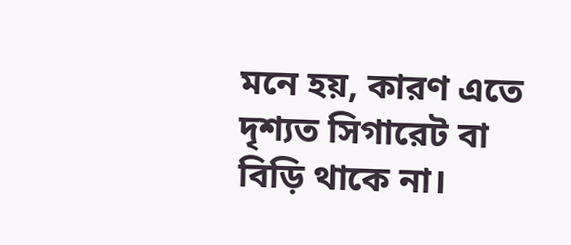মনে হয়, কারণ এতে দৃশ্যত সিগারেট বা বিড়ি থাকে না।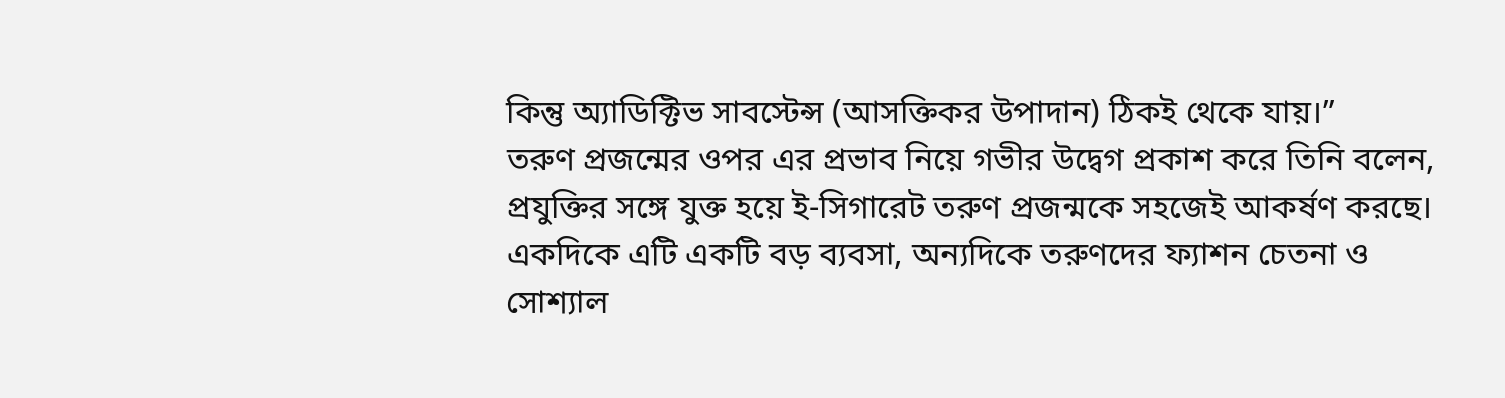কিন্তু অ্যাডিক্টিভ সাবস্টেন্স (আসক্তিকর উপাদান) ঠিকই থেকে যায়।”
তরুণ প্রজন্মের ওপর এর প্রভাব নিয়ে গভীর উদ্বেগ প্রকাশ করে তিনি বলেন, প্রযুক্তির সঙ্গে যুক্ত হয়ে ই-সিগারেট তরুণ প্রজন্মকে সহজেই আকর্ষণ করছে। একদিকে এটি একটি বড় ব্যবসা, অন্যদিকে তরুণদের ফ্যাশন চেতনা ও সোশ্যাল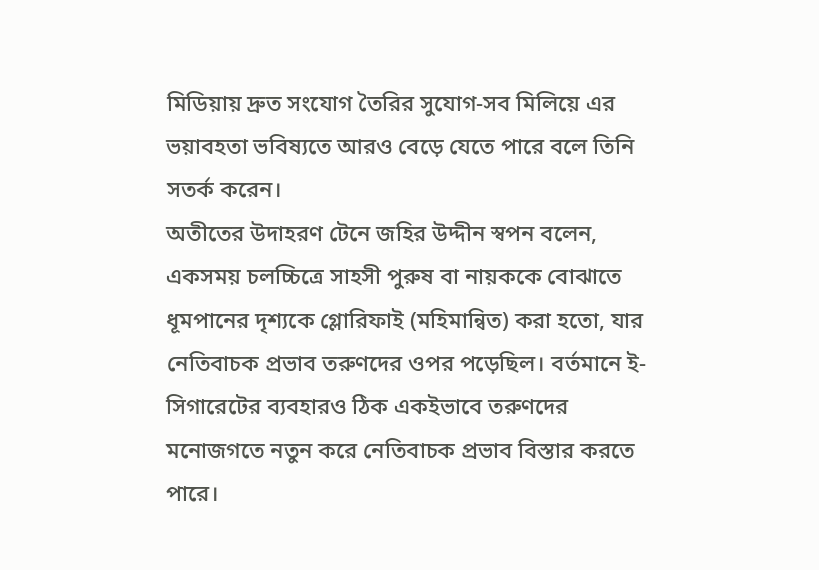মিডিয়ায় দ্রুত সংযোগ তৈরির সুযোগ-সব মিলিয়ে এর ভয়াবহতা ভবিষ্যতে আরও বেড়ে যেতে পারে বলে তিনি সতর্ক করেন।
অতীতের উদাহরণ টেনে জহির উদ্দীন স্বপন বলেন, একসময় চলচ্চিত্রে সাহসী পুরুষ বা নায়ককে বোঝাতে ধূমপানের দৃশ্যকে গ্লোরিফাই (মহিমান্বিত) করা হতো, যার নেতিবাচক প্রভাব তরুণদের ওপর পড়েছিল। বর্তমানে ই-সিগারেটের ব্যবহারও ঠিক একইভাবে তরুণদের মনোজগতে নতুন করে নেতিবাচক প্রভাব বিস্তার করতে পারে।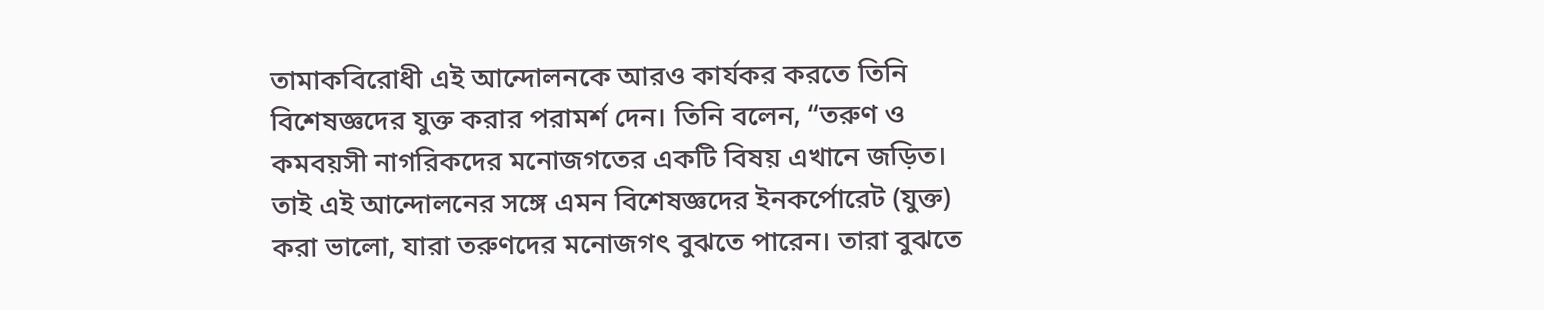তামাকবিরোধী এই আন্দোলনকে আরও কার্যকর করতে তিনি বিশেষজ্ঞদের যুক্ত করার পরামর্শ দেন। তিনি বলেন, “তরুণ ও কমবয়সী নাগরিকদের মনোজগতের একটি বিষয় এখানে জড়িত। তাই এই আন্দোলনের সঙ্গে এমন বিশেষজ্ঞদের ইনকর্পোরেট (যুক্ত) করা ভালো, যারা তরুণদের মনোজগৎ বুঝতে পারেন। তারা বুঝতে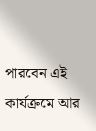পারবেন এই কার্যক্রমে আর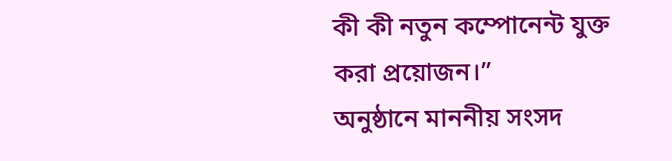কী কী নতুন কম্পোনেন্ট যুক্ত করা প্রয়োজন।”
অনুষ্ঠানে মাননীয় সংসদ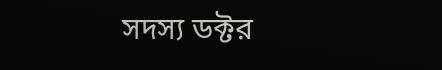সদস্য ডক্টর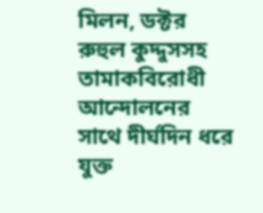মিলন, ডক্টর রুহুল কুদ্দুসসহ তামাকবিরোধী আন্দোলনের সাথে দীর্ঘদিন ধরে যুক্ত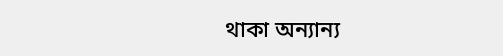থাকা অন্যান্য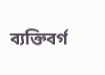ব্যক্তিবর্গ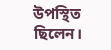উপস্থিত ছিলেন।